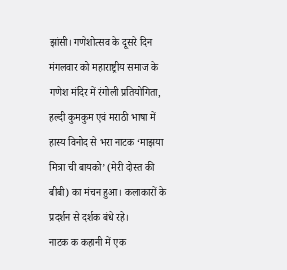झांसी। गणेशोत्सव के दूसरे दिन मंगलवार को महाराष्ट्रीय समाज के गणेश मंदिर में रंगोली प्रतियोगिता, हल्दी कुमकुम एवं मराठी भाषा में हास्य विनोद से भरा नाटक ‘माझया मित्रा ची बायको’ (मेरी दोस्त की बीबी) का मंचन हुआ। कलाकारों के प्रदर्शन से दर्शक बंधे रहे।
नाटक क कहानी में एक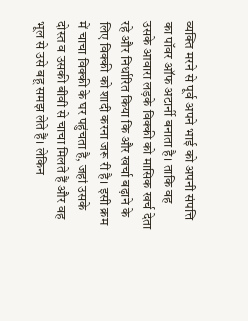व्यक्ति मरने से पूर्व अपने भाई को अपनी संपत्ति का पॉवर ऑफ अटार्नी बनाता है। ताकि वह उसके आवारा लड़के विक्की को मासिक खर्च देता रहे और निर्धारित किया कि और खर्चा बढ़ाने के लिए विक्की को शादी करना जरू री है। इसी क्रम में चाचा विक्की के घर पहुंचता है, जहां उसके दोस्त व उसकी बीवी से चाचा मिलते हैं और वह भूल से उसे बहू समझ लेते हैं। लेकिन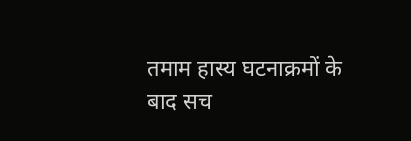तमाम हास्य घटनाक्रमों के बाद सच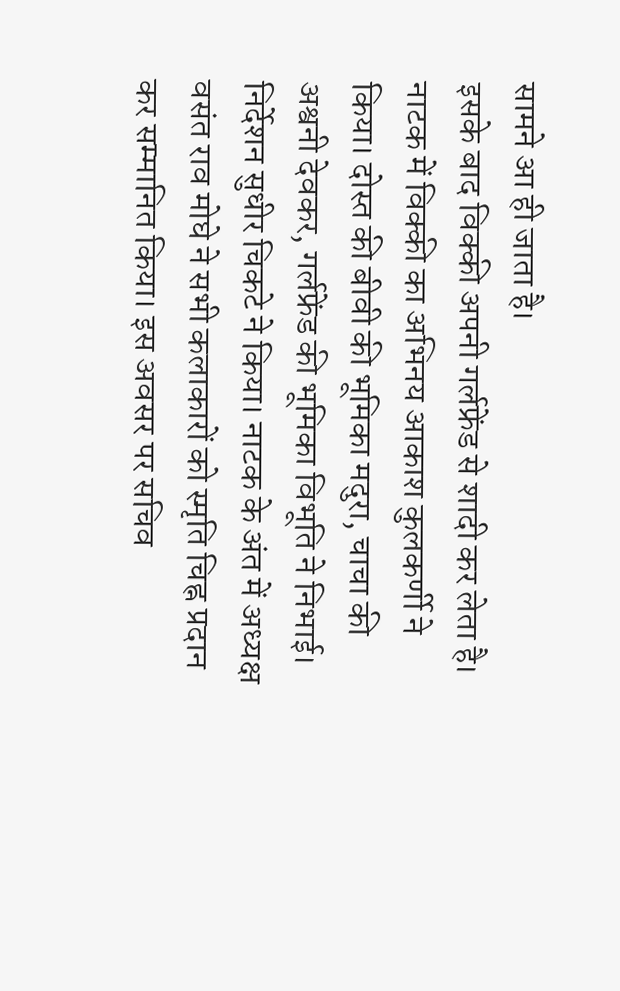सामने आ ही जाता है।
इसके बाद विक्की अपनी गर्लफ्रेंड से शादी कर लेता है। नाटक में विक्की का अभिनय आकाश कुलकर्णी ने किया। दोस्त की बीवी की भूमिका मदुरा, चाचा की अश्वनी देवकर, गर्लफ्रेंड की भूमिका विभूति ने निभाई। निर्देशन सुधीर चिकटे ने किया। नाटक के अंत में अध्यक्ष वसंत राव मोघे ने सभी कलाकारों को स्मृति चिह्न प्रदान कर सम्मानित किया। इस अवसर पर सचिव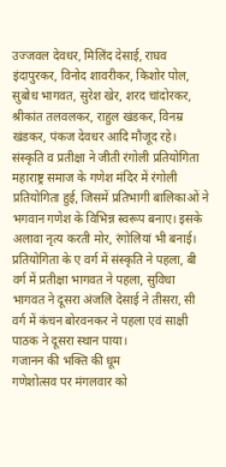उज्जवल देवधर, मिलिंद देसाई, राघव इंदापुरकर, विनोद शावरीकर, किशोर पोल, सुबोध भागवत, सुरेश खेर, शरद चांदोरकर, श्रीकांत तलवलकर, राहुल खंडकर, विनम्र खंडकर, पंकज देवधर आदि मौजूद रहे।
संस्कृति व प्रतीक्षा ने जीती रंगोली प्रतियोगिता
महाराष्ट्र समाज के गणेश मंदिर में रंगोली प्रतियोगिता हुई, जिसमें प्रतिभागी बालिकाओं ने भगवान गणेश के विभिन्न स्वरूप बनाए। इसके अलावा नृत्य करती मोर, रंगोलियां भी बनाई। प्रतियोगिता के ए वर्ग में संस्कृति ने पहला, बी वर्ग में प्रतीक्षा भागवत ने पहला, सुविधा भागवत ने दूसरा अंजलि देसाई ने तीसरा, सी वर्ग में कंचन बोरवनकर ने पहला एवं साक्षी पाठक ने दूसरा स्थान पाया।
गजानन की भक्ति की धूम
गणेशोत्सव पर मंगलवार को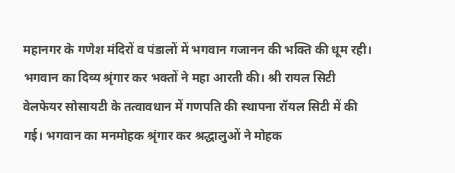महानगर के गणेश मंदिरों व पंडालों में भगवान गजानन की भक्ति की धूम रही। भगवान का दिव्य श्रृंगार कर भक्तों ने महा आरती की। श्री रायल सिटी वेलफेयर सोसायटी के तत्वावधान में गणपति की स्थापना रॉयल सिटी में की गई। भगवान का मनमोहक श्रृंगार कर श्रद्धालुओं ने मोहक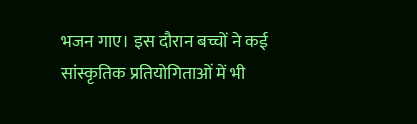भजन गाए। इस दौरान बच्चों ने कई सांस्कृतिक प्रतियोगिताओं में भी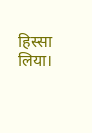हिस्सा लिया।